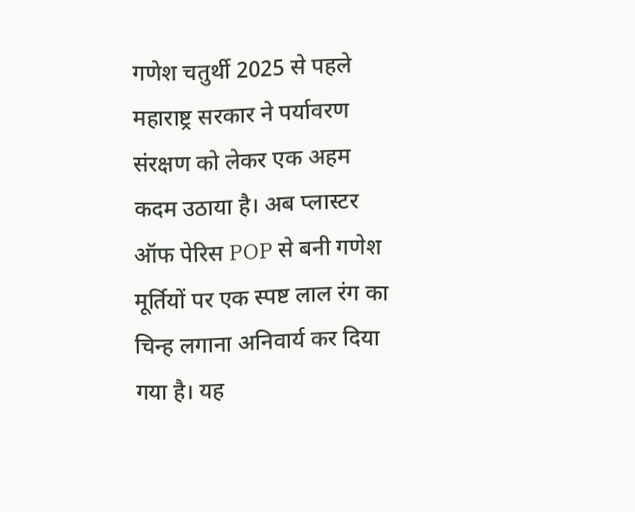गणेश चतुर्थी 2025 से पहले महाराष्ट्र सरकार ने पर्यावरण संरक्षण को लेकर एक अहम कदम उठाया है। अब प्लास्टर ऑफ पेरिस POP से बनी गणेश मूर्तियों पर एक स्पष्ट लाल रंग का चिन्ह लगाना अनिवार्य कर दिया गया है। यह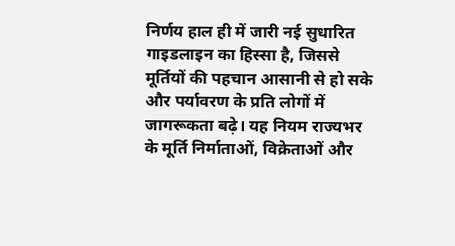निर्णय हाल ही में जारी नई सुधारित गाइडलाइन का हिस्सा है, जिससे मूर्तियों की पहचान आसानी से हो सके और पर्यावरण के प्रति लोगों में जागरूकता बढ़े। यह नियम राज्यभर के मूर्ति निर्माताओं, विक्रेताओं और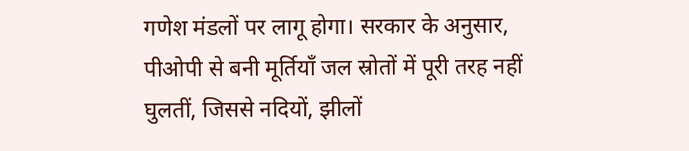गणेश मंडलों पर लागू होगा। सरकार के अनुसार, पीओपी से बनी मूर्तियाँ जल स्रोतों में पूरी तरह नहीं घुलतीं, जिससे नदियों, झीलों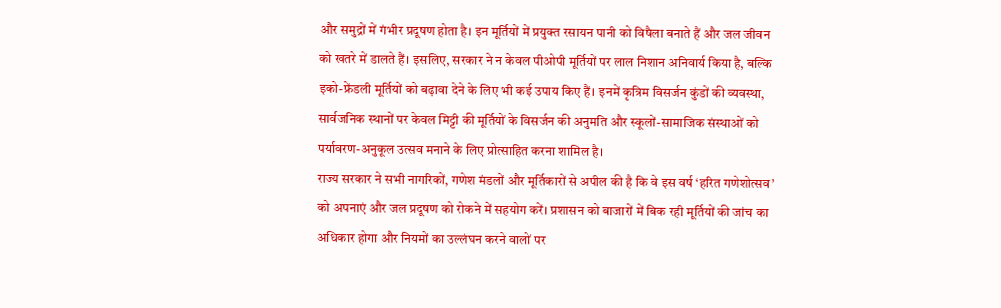और समुद्रों में गंभीर प्रदूषण होता है। इन मूर्तियों में प्रयुक्त रसायन पानी को विषैला बनाते हैं और जल जीवन को खतरे में डालते हैं। इसलिए, सरकार ने न केवल पीओपी मूर्तियों पर लाल निशान अनिवार्य किया है, बल्कि इको-फ्रेंडली मूर्तियों को बढ़ावा देने के लिए भी कई उपाय किए हैं। इनमें कृत्रिम विसर्जन कुंडों की व्यवस्था, सार्वजनिक स्थानों पर केवल मिट्टी की मूर्तियों के विसर्जन की अनुमति और स्कूलों-सामाजिक संस्थाओं को पर्यावरण-अनुकूल उत्सव मनाने के लिए प्रोत्साहित करना शामिल है।
राज्य सरकार ने सभी नागरिकों, गणेश मंडलों और मूर्तिकारों से अपील की है कि वे इस वर्ष ‘हरित गणेशोत्सव’ को अपनाएं और जल प्रदूषण को रोकने में सहयोग करें। प्रशासन को बाजारों में बिक रही मूर्तियों की जांच का अधिकार होगा और नियमों का उल्लंघन करने वालों पर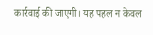कार्रवाई की जाएगी। यह पहल न केवल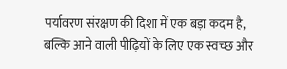पर्यावरण संरक्षण की दिशा में एक बड़ा कदम है, बल्कि आने वाली पीढ़ियों के लिए एक स्वच्छ और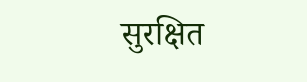सुरक्षित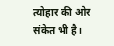त्योहार की ओर संकेत भी है।